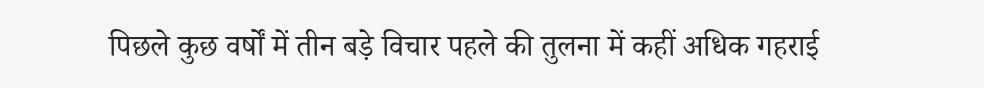पिछले कुछ वर्षों में तीन बड़े विचार पहले की तुलना में कहीं अधिक गहराई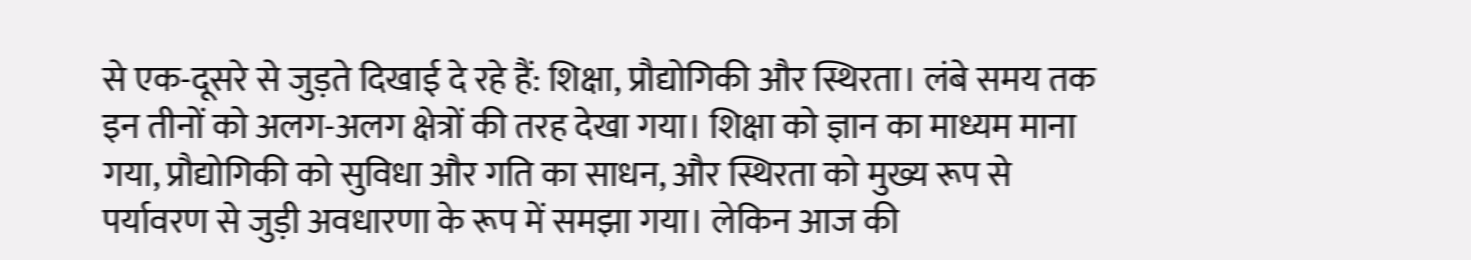से एक-दूसरे से जुड़ते दिखाई दे रहे हैं: शिक्षा, प्रौद्योगिकी और स्थिरता। लंबे समय तक इन तीनों को अलग-अलग क्षेत्रों की तरह देखा गया। शिक्षा को ज्ञान का माध्यम माना गया, प्रौद्योगिकी को सुविधा और गति का साधन, और स्थिरता को मुख्य रूप से पर्यावरण से जुड़ी अवधारणा के रूप में समझा गया। लेकिन आज की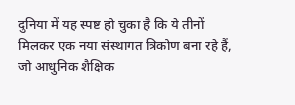दुनिया में यह स्पष्ट हो चुका है कि ये तीनों मिलकर एक नया संस्थागत त्रिकोण बना रहे हैं, जो आधुनिक शैक्षिक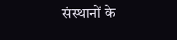संस्थानों के